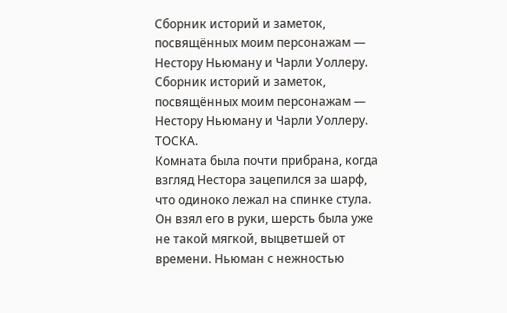Сборник историй и заметок, посвящённых моим персонажам — Нестору Ньюману и Чарли Уоллеру.
Сборник историй и заметок, посвящённых моим персонажам — Нестору Ньюману и Чарли Уоллеру.
ТОСКА.
Комната была почти прибрана, когда взгляд Нестора зацепился за шарф, что одиноко лежал на спинке стула. Он взял его в руки, шерсть была уже не такой мягкой, выцветшей от времени. Ньюман с нежностью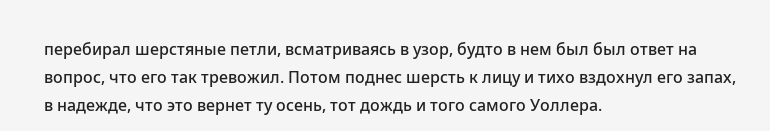перебирал шерстяные петли, всматриваясь в узор, будто в нем был был ответ на вопрос, что его так тревожил. Потом поднес шерсть к лицу и тихо вздохнул его запах, в надежде, что это вернет ту осень, тот дождь и того самого Уоллера.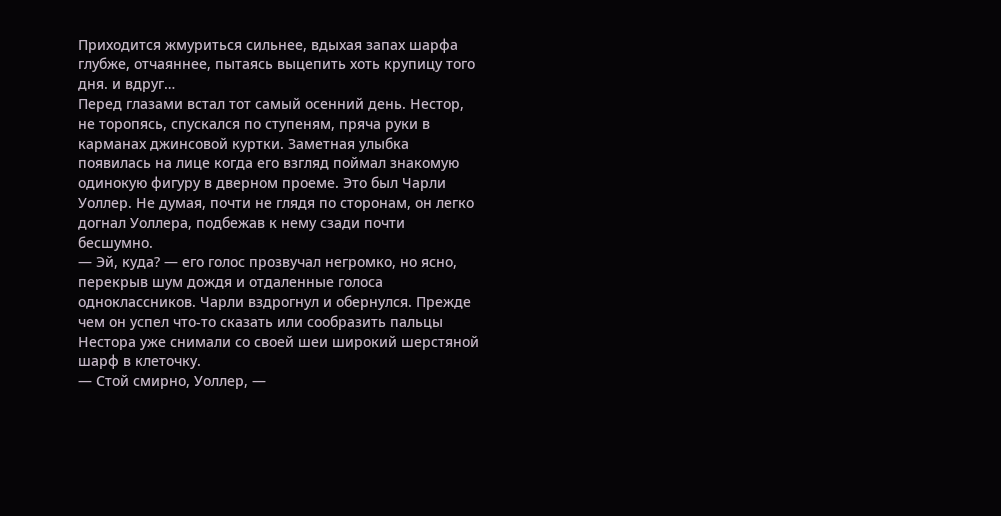Приходится жмуриться сильнее, вдыхая запах шарфа глубже, отчаяннее, пытаясь выцепить хоть крупицу того дня. и вдруг…
Перед глазами встал тот самый осенний день. Нестор, не торопясь, спускался по ступеням, пряча руки в карманах джинсовой куртки. Заметная улыбка появилась на лице когда его взгляд поймал знакомую одинокую фигуру в дверном проеме. Это был Чарли Уоллер. Не думая, почти не глядя по сторонам, он легко догнал Уоллера, подбежав к нему сзади почти бесшумно.
— Эй, куда? — его голос прозвучал негромко, но ясно, перекрыв шум дождя и отдаленные голоса одноклассников. Чарли вздрогнул и обернулся. Прежде чем он успел что-то сказать или сообразить пальцы Нестора уже снимали со своей шеи широкий шерстяной шарф в клеточку.
— Стой смирно, Уоллер, —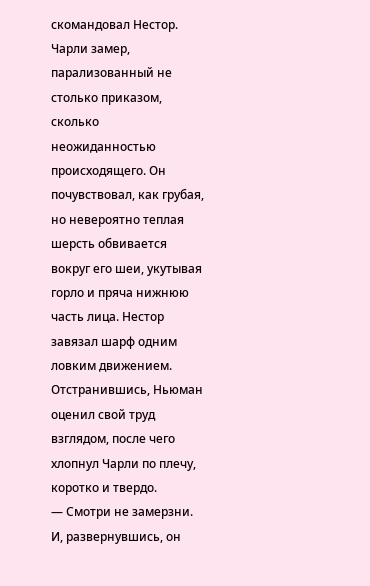скомандовал Нестор. Чарли замер, парализованный не столько приказом, сколько неожиданностью происходящего. Он почувствовал, как грубая, но невероятно теплая шерсть обвивается вокруг его шеи, укутывая горло и пряча нижнюю часть лица. Нестор завязал шарф одним ловким движением. Отстранившись, Ньюман оценил свой труд взглядом, после чего хлопнул Чарли по плечу, коротко и твердо.
— Смотри не замерзни.
И, развернувшись, он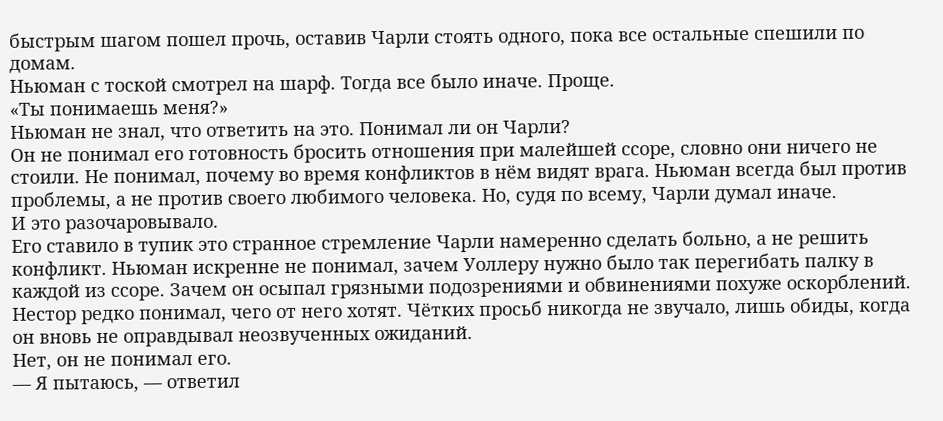быстрым шагом пошел прочь, оставив Чарли стоять одного, пока все остальные спешили по домам.
Ньюман с тоской смотрел на шарф. Тогда все было иначе. Проще.
«Ты понимаешь меня?»
Ньюман не знал, что ответить на это. Понимал ли он Чарли?
Он не понимал его готовность бросить отношения при малейшей ссоре, словно они ничего не стоили. Не понимал, почему во время конфликтов в нём видят врага. Ньюман всегда был против проблемы, а не против своего любимого человека. Но, судя по всему, Чарли думал иначе.
И это разочаровывало.
Его ставило в тупик это странное стремление Чарли намеренно сделать больно, а не решить конфликт. Ньюман искренне не понимал, зачем Уоллеру нужно было так перегибать палку в каждой из ссоре. Зачем он осыпал грязными подозрениями и обвинениями похуже оскорблений.
Нестор редко понимал, чего от него хотят. Чётких просьб никогда не звучало, лишь обиды, когда он вновь не оправдывал неозвученных ожиданий.
Нет, он не понимал его.
— Я пытаюсь, — ответил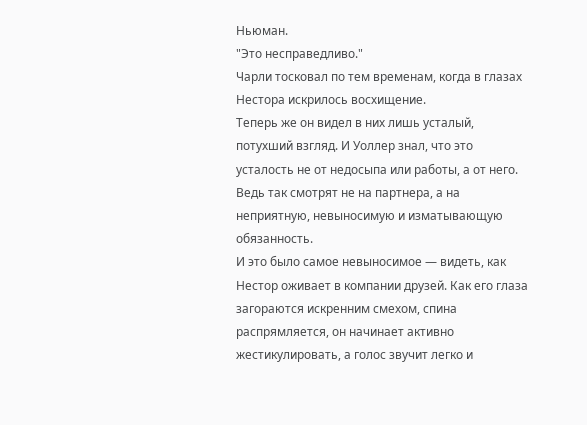Ньюман.
"Это несправедливо."
Чарли тосковал по тем временам, когда в глазах Нестора искрилось восхищение.
Теперь же он видел в них лишь усталый, потухший взгляд. И Уоллер знал, что это усталость не от недосыпа или работы, а от него. Ведь так смотрят не на партнера, а на неприятную, невыносимую и изматывающую обязанность.
И это было самое невыносимое — видеть, как Нестор оживает в компании друзей. Как его глаза загораются искренним смехом, спина распрямляется, он начинает активно жестикулировать, а голос звучит легко и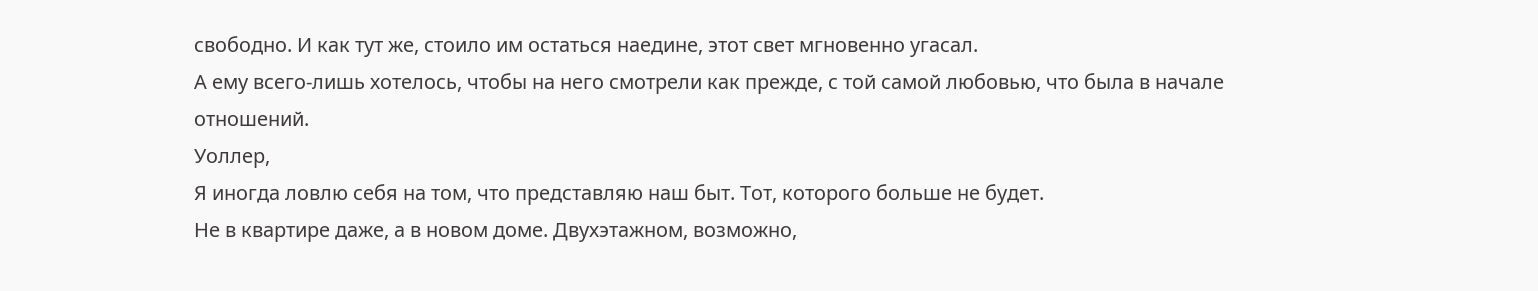свободно. И как тут же, стоило им остаться наедине, этот свет мгновенно угасал.
А ему всего-лишь хотелось, чтобы на него смотрели как прежде, с той самой любовью, что была в начале отношений.
Уоллер,
Я иногда ловлю себя на том, что представляю наш быт. Тот, которого больше не будет.
Не в квартире даже, а в новом доме. Двухэтажном, возможно,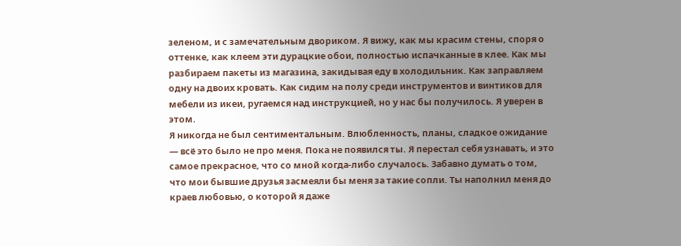зеленом, и с замечательным двориком. Я вижу, как мы красим стены, споря о оттенке, как клеем эти дурацкие обои, полностью испачканные в клее. Как мы разбираем пакеты из магазина, закидывая еду в холодильник. Как заправляем одну на двоих кровать. Как сидим на полу среди инструментов и винтиков для мебели из икеи, ругаемся над инструкцией, но у нас бы получилось. Я уверен в этом.
Я никогда не был сентиментальным. Влюбленность, планы, сладкое ожидание — всё это было не про меня. Пока не появился ты. Я перестал себя узнавать, и это самое прекрасное, что со мной когда-либо случалось. Забавно думать о том, что мои бывшие друзья засмеяли бы меня за такие сопли. Ты наполнил меня до краев любовью, о которой я даже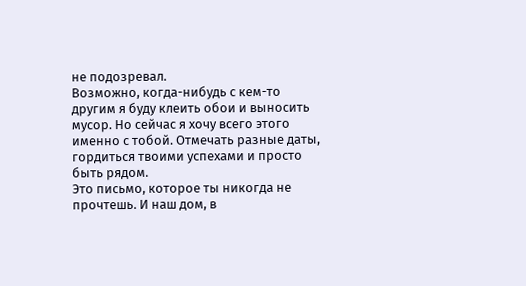не подозревал.
Возможно, когда-нибудь с кем-то другим я буду клеить обои и выносить мусор. Но сейчас я хочу всего этого именно с тобой. Отмечать разные даты, гордиться твоими успехами и просто быть рядом.
Это письмо, которое ты никогда не прочтешь. И наш дом, в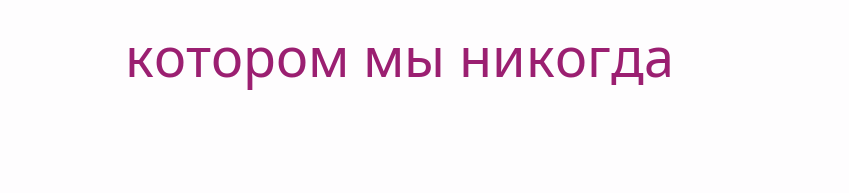котором мы никогда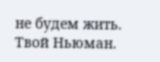не будем жить.
Твой Ньюман.